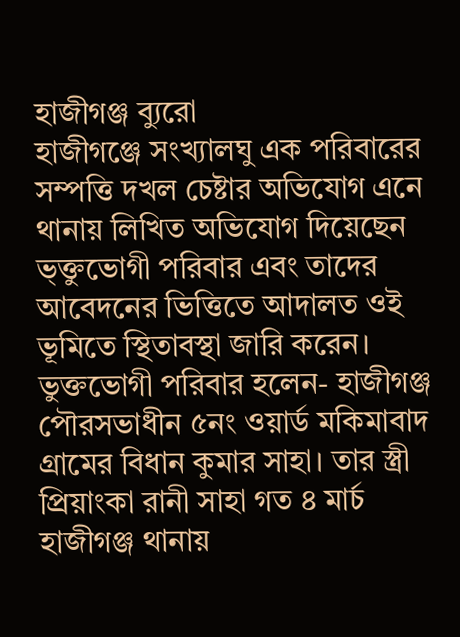হাজীগঞ্জ ব্যুরো
হাজীগঞ্জে সংখ্যালঘু এক পরিবারের সম্পত্তি দখল চেষ্টার অভিযোগ এনে থানায় লিখিত অভিযোগ দিয়েছেন ভ্ক্তুভোগী পরিবার এবং তাদের আবেদনের ভিত্তিতে আদালত ওই ভূমিতে স্থিতাবস্থা জারি করেন। ভুক্তভোগী পরিবার হলেন- হাজীগঞ্জ
পৌরসভাধীন ৫নং ওয়ার্ড মকিমাবাদ গ্রামের বিধান কুমার সাহা। তার স্ত্রী প্রিয়াংকা রানী সাহা গত ৪ মার্চ হাজীগঞ্জ থানায়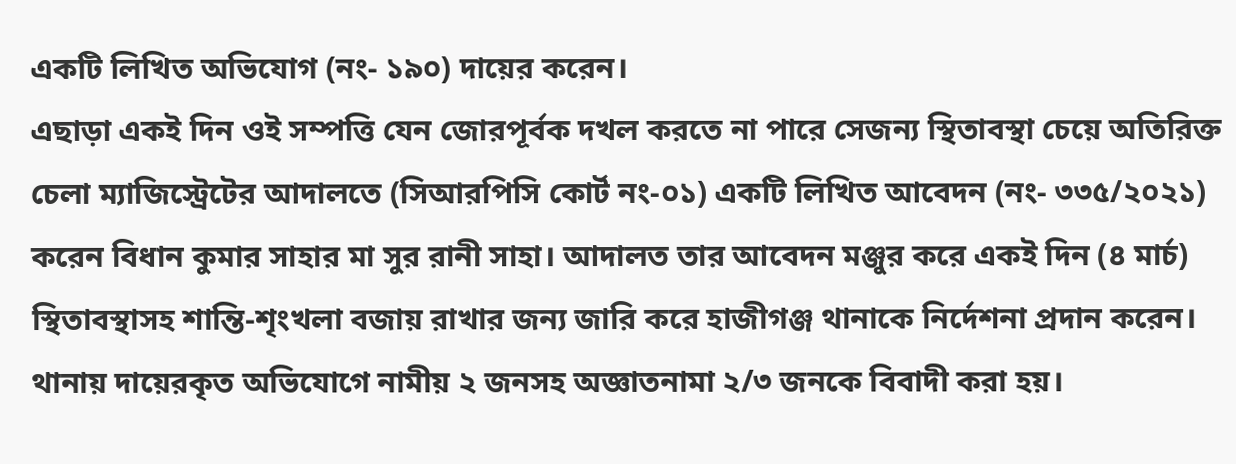একটি লিখিত অভিযোগ (নং- ১৯০) দায়ের করেন।
এছাড়া একই দিন ওই সম্পত্তি যেন জোরপূর্বক দখল করতে না পারে সেজন্য স্থিতাবস্থা চেয়ে অতিরিক্ত চেলা ম্যাজিস্ট্রেটের আদালতে (সিআরপিসি কোর্ট নং-০১) একটি লিখিত আবেদন (নং- ৩৩৫/২০২১) করেন বিধান কুমার সাহার মা সুর রানী সাহা। আদালত তার আবেদন মঞ্জুর করে একই দিন (৪ মার্চ) স্থিতাবস্থাসহ শান্তি-শৃংখলা বজায় রাখার জন্য জারি করে হাজীগঞ্জ থানাকে নির্দেশনা প্রদান করেন।
থানায় দায়েরকৃত অভিযোগে নামীয় ২ জনসহ অজ্ঞাতনামা ২/৩ জনকে বিবাদী করা হয়।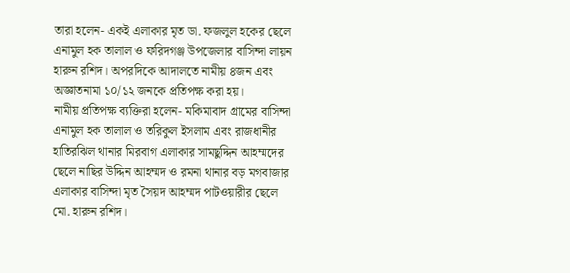তারা হলেন- একই এলাকার মৃত ডা. ফজলুল হকের ছেলে এনামুল হক তালাল ও ফরিদগঞ্জ উপজেলার বাসিন্দা লায়ন হারুন রশিদ। অপরদিকে আদালতে নামীয় ৪জন এবং অজ্ঞাতনামা ১০/১২ জনকে প্রতিপক্ষ করা হয়।
নামীয় প্রতিপক্ষ ব্যক্তিরা হলেন- মকিমাবাদ গ্রামের বাসিন্দা এনামুল হক তালাল ও তরিকুল ইসলাম এবং রাজধানীর হাতিরঝিল থানার মিরবাগ এলাকার সামছুদ্দিন আহম্মদের ছেলে নাছির উদ্দিন আহম্মদ ও রমনা থানার বড় মগবাজার এলাকার বাসিন্দা মৃত সৈয়দ আহম্মদ পাটওয়ারীর ছেলে মো. হারুন রশিদ।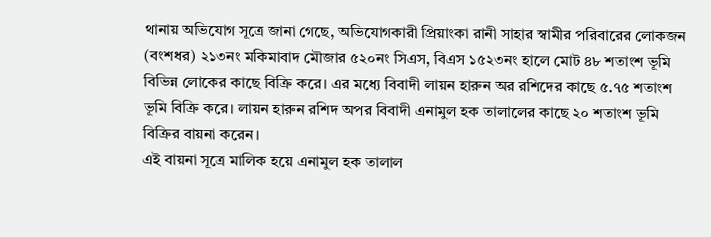থানায় অভিযোগ সূত্রে জানা গেছে, অভিযোগকারী প্রিয়াংকা রানী সাহার স্বামীর পরিবারের লোকজন (বংশধর) ২১৩নং মকিমাবাদ মৌজার ৫২০নং সিএস, বিএস ১৫২৩নং হালে মোট ৪৮ শতাংশ ভূমি বিভিন্ন লোকের কাছে বিক্রি করে। এর মধ্যে বিবাদী লায়ন হারুন অর রশিদের কাছে ৫.৭৫ শতাংশ ভূমি বিক্রি করে। লায়ন হারুন রশিদ অপর বিবাদী এনামুল হক তালালের কাছে ২০ শতাংশ ভূমি বিক্রির বায়না করেন।
এই বায়না সূত্রে মালিক হয়ে এনামুল হক তালাল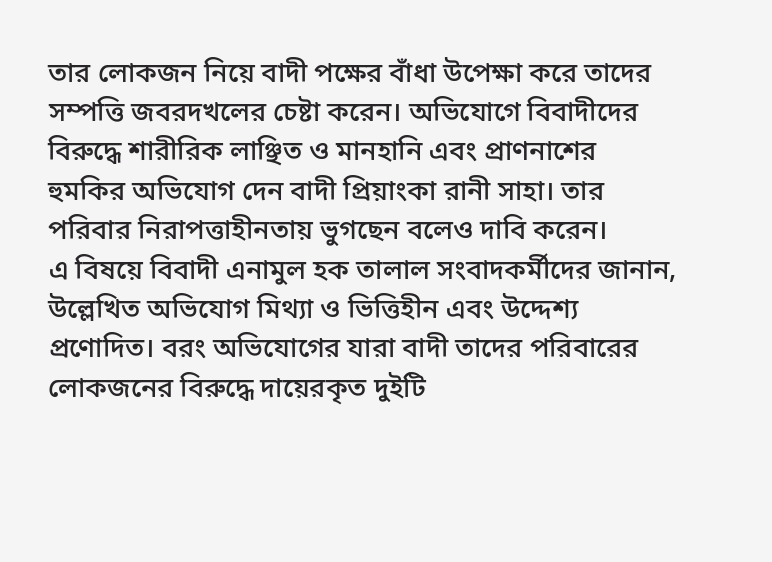তার লোকজন নিয়ে বাদী পক্ষের বাঁধা উপেক্ষা করে তাদের সম্পত্তি জবরদখলের চেষ্টা করেন। অভিযোগে বিবাদীদের বিরুদ্ধে শারীরিক লাঞ্ছিত ও মানহানি এবং প্রাণনাশের হুমকির অভিযোগ দেন বাদী প্রিয়াংকা রানী সাহা। তার পরিবার নিরাপত্তাহীনতায় ভুগছেন বলেও দাবি করেন।
এ বিষয়ে বিবাদী এনামুল হক তালাল সংবাদকর্মীদের জানান, উল্লেখিত অভিযোগ মিথ্যা ও ভিত্তিহীন এবং উদ্দেশ্য প্রণোদিত। বরং অভিযোগের যারা বাদী তাদের পরিবারের লোকজনের বিরুদ্ধে দায়েরকৃত দুইটি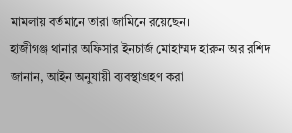মামলায় বর্তমানে তারা জামিনে রয়েছেন।
হাজীগঞ্জ থানার অফিসার ইনচার্জ মোহাম্মদ হারুন অর রশিদ জানান, আইন অনুযায়ী ব্যবস্থাগ্রহণ করা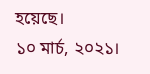হয়েছে।
১০ মার্চ, ২০২১।